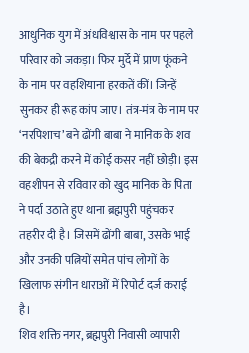आधुनिक युग में अंधविश्वास के नाम पर पहले परिवार को जकड़ा। फिर मुर्दे में प्राण फूंकने के नाम पर वहशियाना हरकतें कीं। जिन्हें सुनकर ही रूह कांप जाए। तंत्र-मंत्र के नाम पर ‘नरपिशाच’ बने ढोंगी बाबा ने मानिक के शव की बेकद्री करने में कोई कसर नहीं छोड़ी। इस वहशीपन से रविवार को खुद मानिक के पिता ने पर्दा उठाते हुए थाना ब्रह्मपुरी पहुंचकर तहरीर दी है। जिसमें ढोंगी बाबा, उसके भाई और उनकी पत्नियों समेत पांच लोगों के खिलाफ संगीन धाराओं में रिपोर्ट दर्ज कराई है।
शिव शक्ति नगर, ब्रह्मपुरी निवासी व्यापारी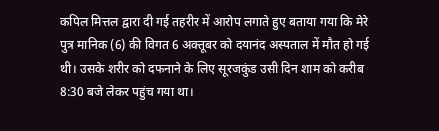कपिल मित्तल द्वारा दी गई तहरीर में आरोप लगाते हुए बताया गया कि मेरे पुत्र मानिक (6) की विगत 6 अक्तूबर को दयानंद अस्पताल में मौत हो गई थी। उसके शरीर को दफनाने के लिए सूरजकुंड उसी दिन शाम को करीब 8:30 बजे लेकर पहुंच गया था।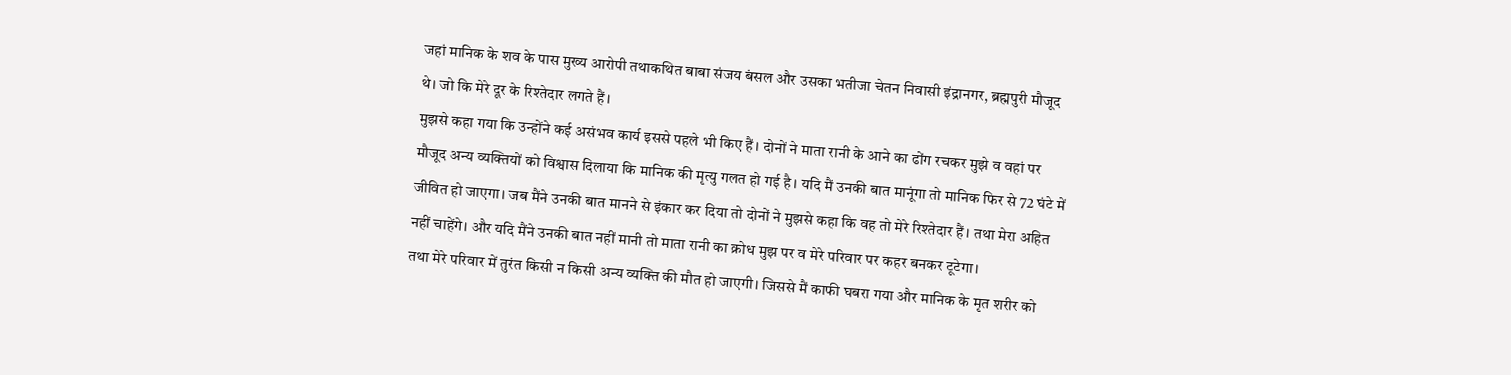जहां मानिक के शव के पास मुख्य आरोपी तथाकथित बाबा संजय बंसल और उसका भतीजा चेतन निवासी इंद्रानगर, ब्रह्मपुरी मौजूद थे। जो कि मेरे दूर के रिश्तेदार लगते हैं।
मुझसे कहा गया कि उन्होंने कई असंभव कार्य इससे पहले भी किए हैं। दोनों ने माता रानी के आने का ढोंग रचकर मुझे व वहां पर मौजूद अन्य व्यक्तियों को विश्वास दिलाया कि मानिक की मृत्यु गलत हो गई है। यदि मैं उनकी बात मानूंगा तो मानिक फिर से 72 घंटे में जीवित हो जाएगा। जब मैंने उनकी बात मानने से इंकार कर दिया तो दोनों ने मुझसे कहा कि वह तो मेरे रिश्तेदार हैं। तथा मेरा अहित नहीं चाहेंगे। और यदि मैंने उनकी बात नहीं मानी तो माता रानी का क्रोध मुझ पर व मेरे परिवार पर कहर बनकर टूटेगा।
तथा मेरे परिवार में तुरंत किसी न किसी अन्य व्यक्ति की मौत हो जाएगी। जिससे मैं काफी घबरा गया और मानिक के मृत शरीर को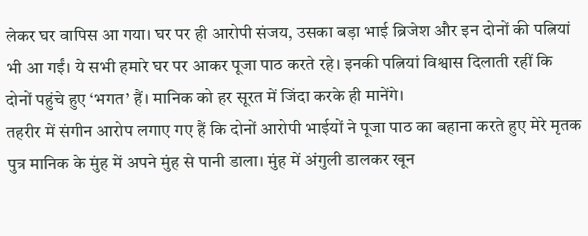लेकर घर वापिस आ गया। घर पर ही आरोपी संजय, उसका बड़ा भाई ब्रिजेश और इन दोनों की पत्नियां भी आ गईं। ये सभी हमारे घर पर आकर पूजा पाठ करते रहे। इनकी पत्नियां विश्वास दिलाती रहीं कि दोनों पहुंचे हुए ‘भगत’ हैं। मानिक को हर सूरत में जिंदा करके ही मानेंगे।
तहरीर में संगीन आरोप लगाए गए हैं कि दोनों आरोपी भाईयों ने पूजा पाठ का बहाना करते हुए मेरे मृतक पुत्र मानिक के मुंह में अपने मुंह से पानी डाला। मुंह में अंगुली डालकर खून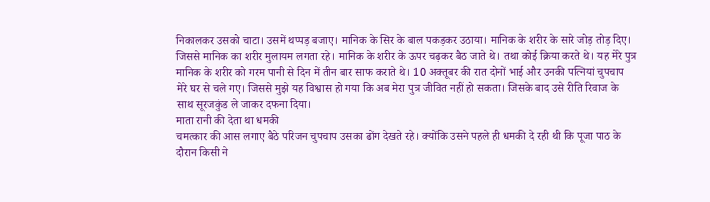निकालकर उसको चाटा। उसमें थप्पड़ बजाए। मानिक के सिर के बाल पकड़कर उठाया। मानिक के शरीर के सारे जोड़ तोड़ दिए। जिससे मानिक का शरीर मुलायम लगता रहे। मानिक के शरीर के ऊपर चढ़कर बैठ जाते थे। तथा कोई क्रिया करते थे। यह मेरे पुत्र मानिक के शरीर को गरम पानी से दिन में तीन बार साफ कराते थे। 10 अक्तूबर की रात दोनों भाई और उनकी पत्नियां चुपचाप मेरे घर से चले गए। जिससे मुझे यह विश्वास हो गया कि अब मेरा पुत्र जीवित नहीं हो सकता। जिसके बाद उसे रीति रिवाज के साथ सूरजकुंड ले जाकर दफना दिया।
माता रानी की देता था धमकी
चमत्कार की आस लगाए बैठे परिजन चुपचाप उसका ढोंग देखते रहे। क्योंकि उसने पहले ही धमकी दे रही थी कि पूजा पाठ के दौरान किसी ने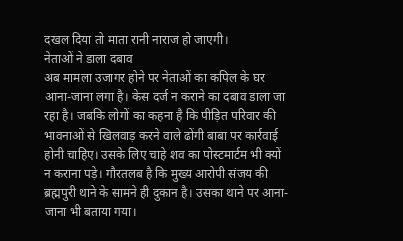दखल दिया तो माता रानी नाराज हो जाएगी।
नेताओं ने डाला दबाव
अब मामला उजागर होने पर नेताओं का कपिल के घर आना-जाना लगा है। केस दर्ज न कराने का दबाव डाला जा रहा है। जबकि लोगों का कहना है कि पीड़ित परिवार की भावनाओं से खिलवाड़ करने वाले ढोंगी बाबा पर कार्रवाई होनी चाहिए। उसके लिए चाहे शव का पोस्टमार्टम भी क्यों न कराना पड़े। गौरतलब है कि मुख्य आरोपी संजय की ब्रह्मपुरी थाने के सामने ही दुकान है। उसका थाने पर आना-जाना भी बताया गया।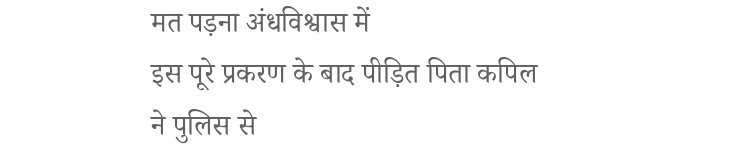मत पड़ना अंधविश्वास में
इस पूरे प्रकरण के बाद पीड़ित पिता कपिल ने पुलिस से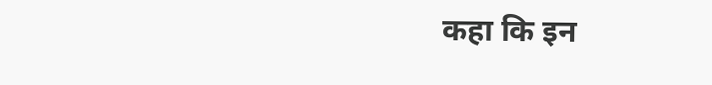कहा कि इन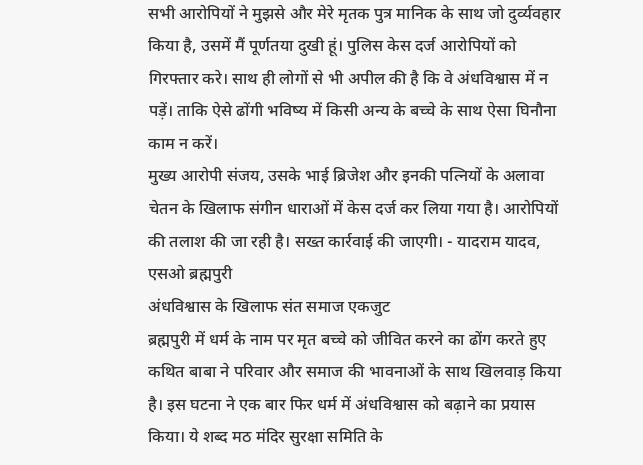सभी आरोपियों ने मुझसे और मेरे मृतक पुत्र मानिक के साथ जो दुर्व्यवहार किया है, उसमें मैं पूर्णतया दुखी हूं। पुलिस केस दर्ज आरोपियों को गिरफ्तार करे। साथ ही लोगों से भी अपील की है कि वे अंधविश्वास में न पड़ें। ताकि ऐसे ढोंगी भविष्य में किसी अन्य के बच्चे के साथ ऐसा घिनौना काम न करें।
मुख्य आरोपी संजय, उसके भाई ब्रिजेश और इनकी पत्नियों के अलावा चेतन के खिलाफ संगीन धाराओं में केस दर्ज कर लिया गया है। आरोपियों की तलाश की जा रही है। सख्त कार्रवाई की जाएगी। - यादराम यादव, एसओ ब्रह्मपुरी
अंधविश्वास के खिलाफ संत समाज एकजुट
ब्रह्मपुरी में धर्म के नाम पर मृत बच्चे को जीवित करने का ढोंग करते हुए कथित बाबा ने परिवार और समाज की भावनाओं के साथ खिलवाड़ किया है। इस घटना ने एक बार फिर धर्म में अंधविश्वास को बढ़ाने का प्रयास किया। ये शब्द मठ मंदिर सुरक्षा समिति के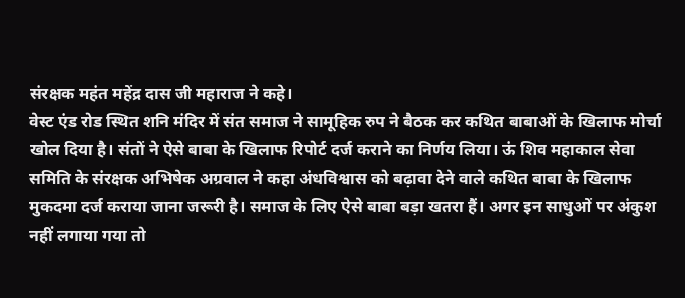संरक्षक महंत महेंद्र दास जी महाराज ने कहे।
वेस्ट एंड रोड स्थित शनि मंदिर में संत समाज ने सामूहिक रुप ने बैठक कर कथित बाबाओं के खिलाफ मोर्चा खोल दिया है। संतों ने ऐसे बाबा के खिलाफ रिपोर्ट दर्ज कराने का निर्णय लिया। ऊं शिव महाकाल सेवा समिति के संरक्षक अभिषेक अग्रवाल ने कहा अंधविश्वास को बढ़ावा देने वाले कथित बाबा के खिलाफ मुकदमा दर्ज कराया जाना जरूरी है। समाज के लिए ऐसे बाबा बड़ा खतरा हैं। अगर इन साधुओं पर अंकुश नहीं लगाया गया तो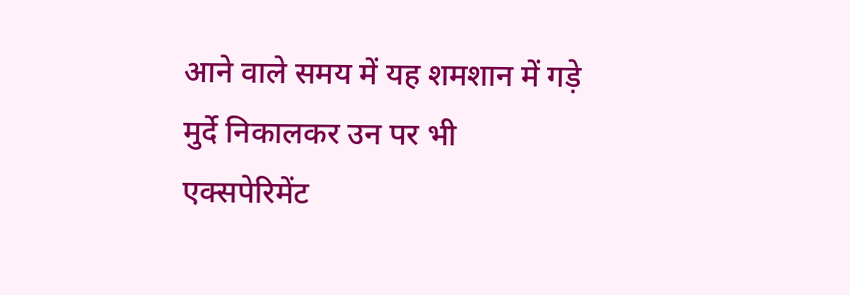आने वाले समय में यह शमशान में गड़े मुर्दे निकालकर उन पर भी एक्सपेरिमेंट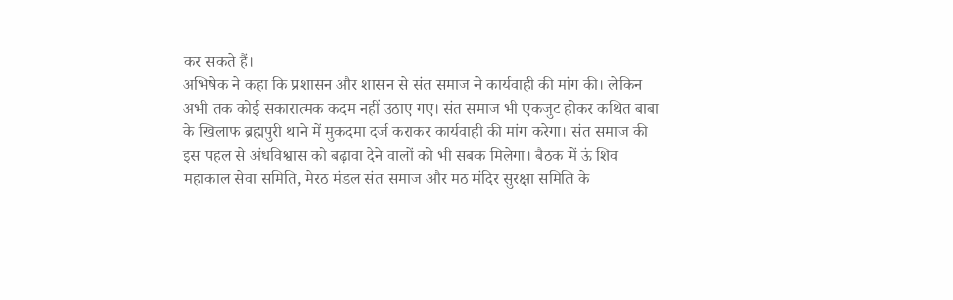कर सकते हैं।
अभिषेक ने कहा कि प्रशासन और शासन से संत समाज ने कार्यवाही की मांग की। लेकिन अभी तक कोई सकारात्मक कदम नहीं उठाए गए। संत समाज भी एकजुट होकर कथित बाबा के खिलाफ ब्रह्मपुरी थाने में मुकदमा दर्ज कराकर कार्यवाही की मांग करेगा। संत समाज की इस पहल से अंधविश्वास को बढ़ावा देने वालों को भी सबक मिलेगा। बैठक में ऊं शिव महाकाल सेवा समिति, मेरठ मंडल संत समाज और मठ मंदिर सुरक्षा समिति के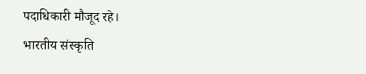पदाधिकारी मौजूद रहे।
भारतीय संस्कृति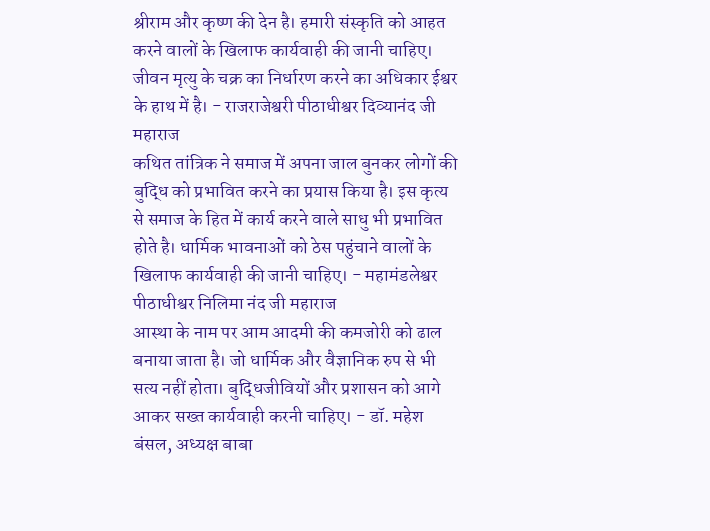श्रीराम और कृष्ण की देन है। हमारी संस्कृति को आहत करने वालों के खिलाफ कार्यवाही की जानी चाहिए। जीवन मृत्यु के चक्र का निर्धारण करने का अधिकार ईश्वर के हाथ में है। - राजराजेश्वरी पीठाधीश्वर दिव्यानंद जी महाराज
कथित तांत्रिक ने समाज में अपना जाल बुनकर लोगों की बुद्धि को प्रभावित करने का प्रयास किया है। इस कृत्य से समाज के हित में कार्य करने वाले साधु भी प्रभावित होते है। धार्मिक भावनाओं को ठेस पहुंचाने वालों के खिलाफ कार्यवाही की जानी चाहिए। - महामंडलेश्वर पीठाधीश्वर निलिमा नंद जी महाराज
आस्था के नाम पर आम आदमी की कमजोरी को ढाल बनाया जाता है। जो धार्मिक और वैज्ञानिक रुप से भी सत्य नहीं होता। बुद्धिजीवियों और प्रशासन को आगे आकर सख्त कार्यवाही करनी चाहिए। - डॉ. महेश बंसल, अध्यक्ष बाबा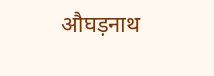औघड़नाथ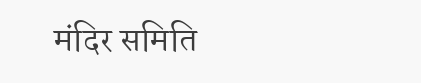मंदिर समिति